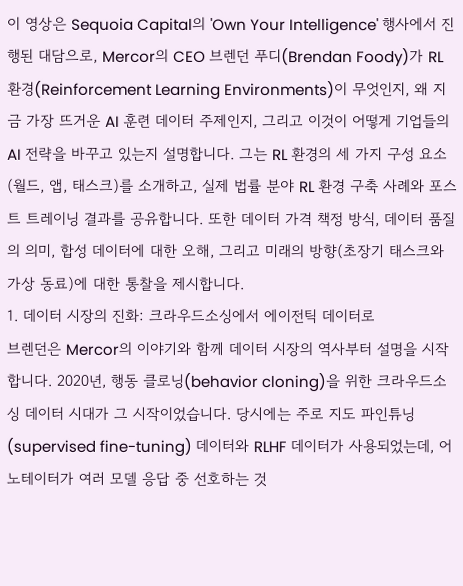이 영상은 Sequoia Capital의 'Own Your Intelligence' 행사에서 진행된 대담으로, Mercor의 CEO 브렌던 푸디(Brendan Foody)가 RL 환경(Reinforcement Learning Environments)이 무엇인지, 왜 지금 가장 뜨거운 AI 훈련 데이터 주제인지, 그리고 이것이 어떻게 기업들의 AI 전략을 바꾸고 있는지 설명합니다. 그는 RL 환경의 세 가지 구성 요소(월드, 앱, 태스크)를 소개하고, 실제 법률 분야 RL 환경 구축 사례와 포스트 트레이닝 결과를 공유합니다. 또한 데이터 가격 책정 방식, 데이터 품질의 의미, 합성 데이터에 대한 오해, 그리고 미래의 방향(초장기 태스크와 가상 동료)에 대한 통찰을 제시합니다.
1. 데이터 시장의 진화: 크라우드소싱에서 에이전틱 데이터로
브렌던은 Mercor의 이야기와 함께 데이터 시장의 역사부터 설명을 시작합니다. 2020년, 행동 클로닝(behavior cloning)을 위한 크라우드소싱 데이터 시대가 그 시작이었습니다. 당시에는 주로 지도 파인튜닝(supervised fine-tuning) 데이터와 RLHF 데이터가 사용되었는데, 어노테이터가 여러 모델 응답 중 선호하는 것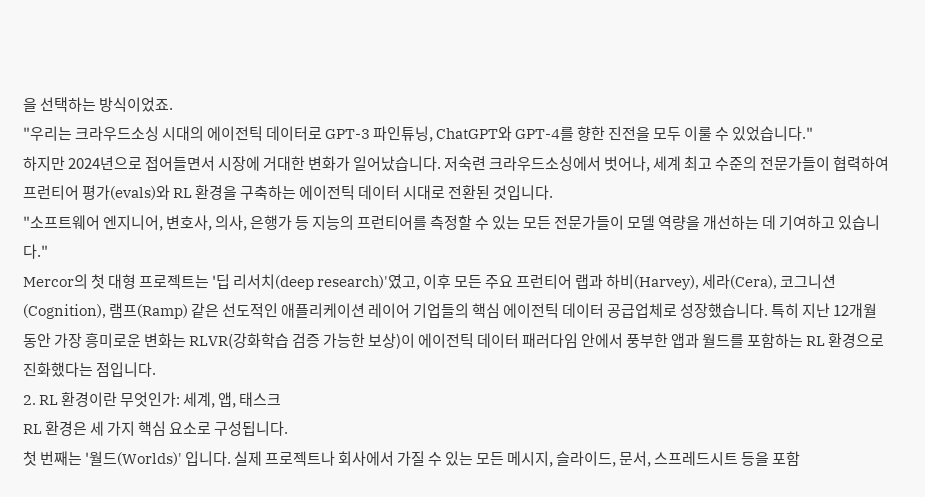을 선택하는 방식이었죠.
"우리는 크라우드소싱 시대의 에이전틱 데이터로 GPT-3 파인튜닝, ChatGPT와 GPT-4를 향한 진전을 모두 이룰 수 있었습니다."
하지만 2024년으로 접어들면서 시장에 거대한 변화가 일어났습니다. 저숙련 크라우드소싱에서 벗어나, 세계 최고 수준의 전문가들이 협력하여 프런티어 평가(evals)와 RL 환경을 구축하는 에이전틱 데이터 시대로 전환된 것입니다.
"소프트웨어 엔지니어, 변호사, 의사, 은행가 등 지능의 프런티어를 측정할 수 있는 모든 전문가들이 모델 역량을 개선하는 데 기여하고 있습니다."
Mercor의 첫 대형 프로젝트는 '딥 리서치(deep research)'였고, 이후 모든 주요 프런티어 랩과 하비(Harvey), 세라(Cera), 코그니션(Cognition), 램프(Ramp) 같은 선도적인 애플리케이션 레이어 기업들의 핵심 에이전틱 데이터 공급업체로 성장했습니다. 특히 지난 12개월 동안 가장 흥미로운 변화는 RLVR(강화학습 검증 가능한 보상)이 에이전틱 데이터 패러다임 안에서 풍부한 앱과 월드를 포함하는 RL 환경으로 진화했다는 점입니다.
2. RL 환경이란 무엇인가: 세계, 앱, 태스크
RL 환경은 세 가지 핵심 요소로 구성됩니다.
첫 번째는 '월드(Worlds)' 입니다. 실제 프로젝트나 회사에서 가질 수 있는 모든 메시지, 슬라이드, 문서, 스프레드시트 등을 포함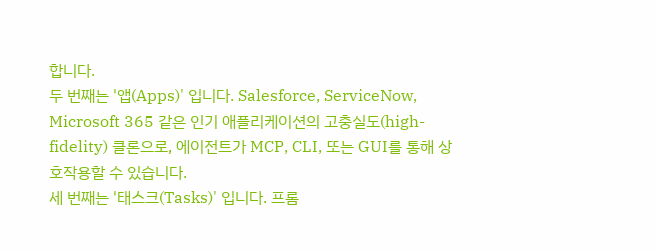합니다.
두 번째는 '앱(Apps)' 입니다. Salesforce, ServiceNow, Microsoft 365 같은 인기 애플리케이션의 고충실도(high-fidelity) 클론으로, 에이전트가 MCP, CLI, 또는 GUI를 통해 상호작용할 수 있습니다.
세 번째는 '태스크(Tasks)' 입니다. 프롬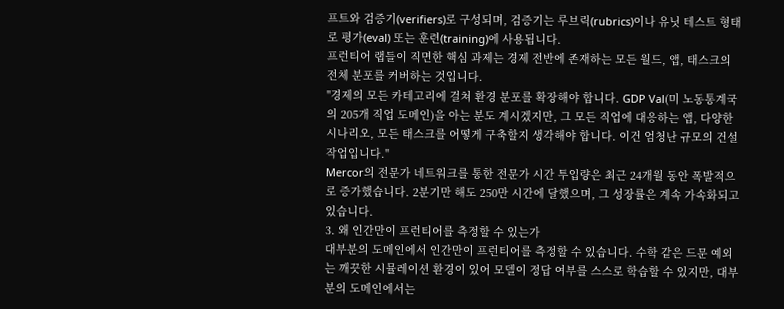프트와 검증기(verifiers)로 구성되며, 검증기는 루브릭(rubrics)이나 유닛 테스트 형태로 평가(eval) 또는 훈련(training)에 사용됩니다.
프런티어 랩들이 직면한 핵심 과제는 경제 전반에 존재하는 모든 월드, 앱, 태스크의 전체 분포를 커버하는 것입니다.
"경제의 모든 카테고리에 걸쳐 환경 분포를 확장해야 합니다. GDP Val(미 노동통계국의 205개 직업 도메인)을 아는 분도 계시겠지만, 그 모든 직업에 대응하는 앱, 다양한 시나리오, 모든 태스크를 어떻게 구축할지 생각해야 합니다. 이건 엄청난 규모의 건설 작업입니다."
Mercor의 전문가 네트워크를 통한 전문가 시간 투입량은 최근 24개월 동안 폭발적으로 증가했습니다. 2분기만 해도 250만 시간에 달했으며, 그 성장률은 계속 가속화되고 있습니다.
3. 왜 인간만이 프런티어를 측정할 수 있는가
대부분의 도메인에서 인간만이 프런티어를 측정할 수 있습니다. 수학 같은 드문 예외는 깨끗한 시뮬레이션 환경이 있어 모델이 정답 여부를 스스로 학습할 수 있지만, 대부분의 도메인에서는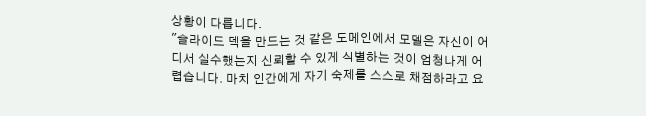상황이 다릅니다.
"슬라이드 덱을 만드는 것 같은 도메인에서 모델은 자신이 어디서 실수했는지 신뢰할 수 있게 식별하는 것이 엄청나게 어렵습니다. 마치 인간에게 자기 숙제를 스스로 채점하라고 요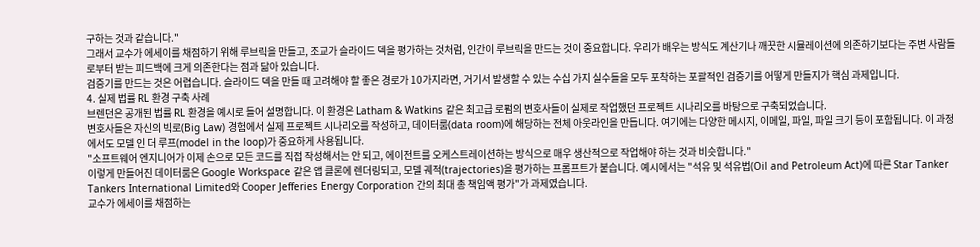구하는 것과 같습니다."
그래서 교수가 에세이를 채점하기 위해 루브릭을 만들고, 조교가 슬라이드 덱을 평가하는 것처럼, 인간이 루브릭을 만드는 것이 중요합니다. 우리가 배우는 방식도 계산기나 깨끗한 시뮬레이션에 의존하기보다는 주변 사람들로부터 받는 피드백에 크게 의존한다는 점과 닮아 있습니다.
검증기를 만드는 것은 어렵습니다. 슬라이드 덱을 만들 때 고려해야 할 좋은 경로가 10가지라면, 거기서 발생할 수 있는 수십 가지 실수들을 모두 포착하는 포괄적인 검증기를 어떻게 만들지가 핵심 과제입니다.
4. 실제 법률 RL 환경 구축 사례
브렌던은 공개된 법률 RL 환경을 예시로 들어 설명합니다. 이 환경은 Latham & Watkins 같은 최고급 로펌의 변호사들이 실제로 작업했던 프로젝트 시나리오를 바탕으로 구축되었습니다.
변호사들은 자신의 빅로(Big Law) 경험에서 실제 프로젝트 시나리오를 작성하고, 데이터룸(data room)에 해당하는 전체 아웃라인을 만듭니다. 여기에는 다양한 메시지, 이메일, 파일, 파일 크기 등이 포함됩니다. 이 과정에서도 모델 인 더 루프(model in the loop)가 중요하게 사용됩니다.
"소프트웨어 엔지니어가 이제 손으로 모든 코드를 직접 작성해서는 안 되고, 에이전트를 오케스트레이션하는 방식으로 매우 생산적으로 작업해야 하는 것과 비슷합니다."
이렇게 만들어진 데이터룸은 Google Workspace 같은 앱 클론에 렌더링되고, 모델 궤적(trajectories)을 평가하는 프롬프트가 붙습니다. 예시에서는 "석유 및 석유법(Oil and Petroleum Act)에 따른 Star Tanker Tankers International Limited와 Cooper Jefferies Energy Corporation 간의 최대 총 책임액 평가"가 과제였습니다.
교수가 에세이를 채점하는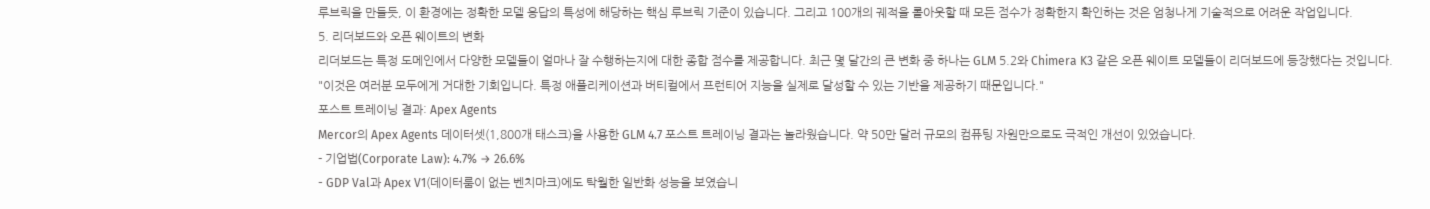루브릭을 만들듯, 이 환경에는 정확한 모델 응답의 특성에 해당하는 핵심 루브릭 기준이 있습니다. 그리고 100개의 궤적을 롤아웃할 때 모든 점수가 정확한지 확인하는 것은 엄청나게 기술적으로 어려운 작업입니다.
5. 리더보드와 오픈 웨이트의 변화
리더보드는 특정 도메인에서 다양한 모델들이 얼마나 잘 수행하는지에 대한 종합 점수를 제공합니다. 최근 몇 달간의 큰 변화 중 하나는 GLM 5.2와 Chimera K3 같은 오픈 웨이트 모델들이 리더보드에 등장했다는 것입니다.
"이것은 여러분 모두에게 거대한 기회입니다. 특정 애플리케이션과 버티컬에서 프런티어 지능을 실제로 달성할 수 있는 기반을 제공하기 때문입니다."
포스트 트레이닝 결과: Apex Agents
Mercor의 Apex Agents 데이터셋(1,800개 태스크)을 사용한 GLM 4.7 포스트 트레이닝 결과는 놀라웠습니다. 약 50만 달러 규모의 컴퓨팅 자원만으로도 극적인 개선이 있었습니다.
- 기업법(Corporate Law): 4.7% → 26.6%
- GDP Val과 Apex V1(데이터룸이 없는 벤치마크)에도 탁월한 일반화 성능을 보였습니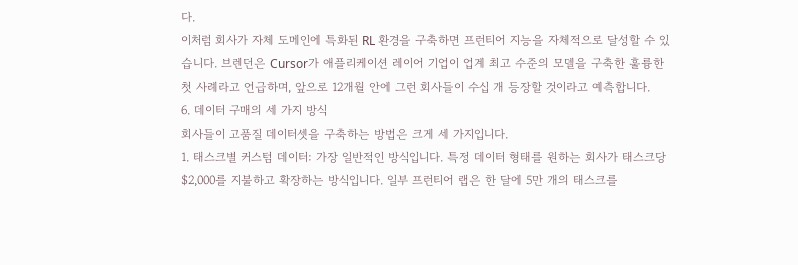다.
이처럼 회사가 자체 도메인에 특화된 RL 환경을 구축하면 프런티어 지능을 자체적으로 달성할 수 있습니다. 브렌던은 Cursor가 애플리케이션 레이어 기업이 업계 최고 수준의 모델을 구축한 훌륭한 첫 사례라고 언급하며, 앞으로 12개월 안에 그런 회사들이 수십 개 등장할 것이라고 예측합니다.
6. 데이터 구매의 세 가지 방식
회사들이 고품질 데이터셋을 구축하는 방법은 크게 세 가지입니다.
1. 태스크별 커스텀 데이터: 가장 일반적인 방식입니다. 특정 데이터 형태를 원하는 회사가 태스크당 $2,000를 지불하고 확장하는 방식입니다. 일부 프런티어 랩은 한 달에 5만 개의 태스크를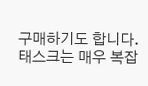구매하기도 합니다. 태스크는 매우 복잡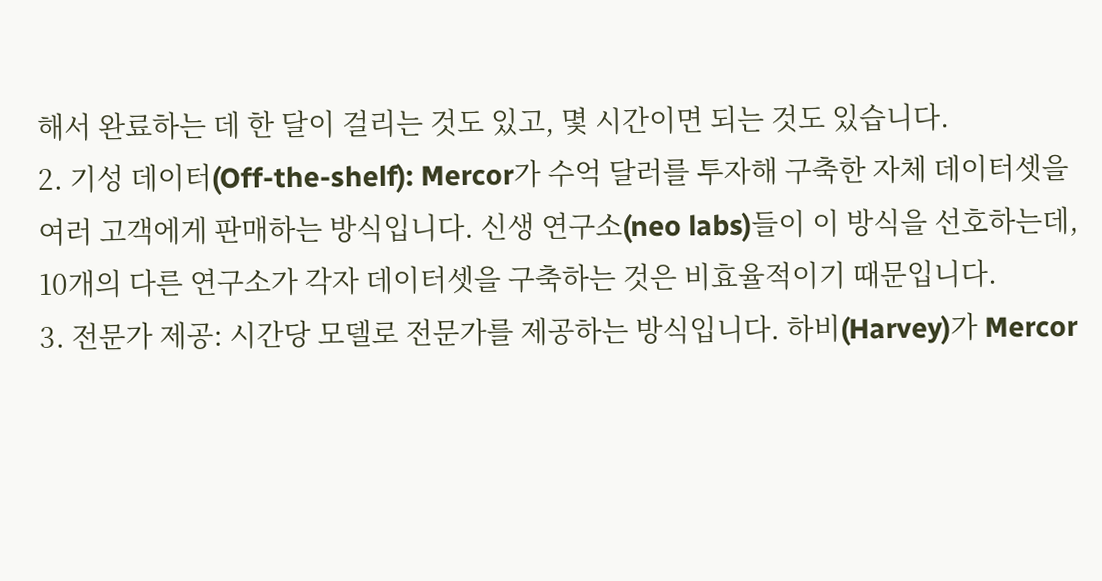해서 완료하는 데 한 달이 걸리는 것도 있고, 몇 시간이면 되는 것도 있습니다.
2. 기성 데이터(Off-the-shelf): Mercor가 수억 달러를 투자해 구축한 자체 데이터셋을 여러 고객에게 판매하는 방식입니다. 신생 연구소(neo labs)들이 이 방식을 선호하는데, 10개의 다른 연구소가 각자 데이터셋을 구축하는 것은 비효율적이기 때문입니다.
3. 전문가 제공: 시간당 모델로 전문가를 제공하는 방식입니다. 하비(Harvey)가 Mercor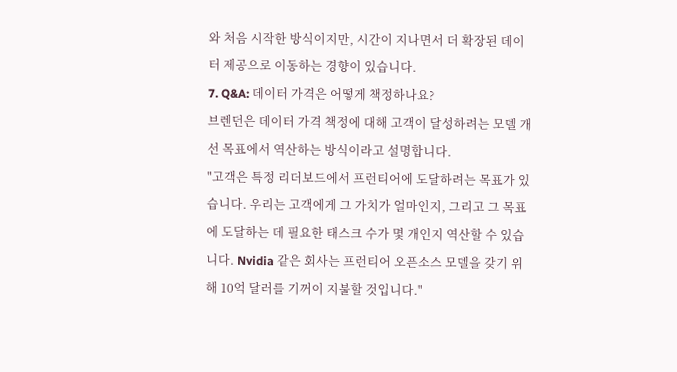와 처음 시작한 방식이지만, 시간이 지나면서 더 확장된 데이터 제공으로 이동하는 경향이 있습니다.
7. Q&A: 데이터 가격은 어떻게 책정하나요?
브렌던은 데이터 가격 책정에 대해 고객이 달성하려는 모델 개선 목표에서 역산하는 방식이라고 설명합니다.
"고객은 특정 리더보드에서 프런티어에 도달하려는 목표가 있습니다. 우리는 고객에게 그 가치가 얼마인지, 그리고 그 목표에 도달하는 데 필요한 태스크 수가 몇 개인지 역산할 수 있습니다. Nvidia 같은 회사는 프런티어 오픈소스 모델을 갖기 위해 10억 달러를 기꺼이 지불할 것입니다."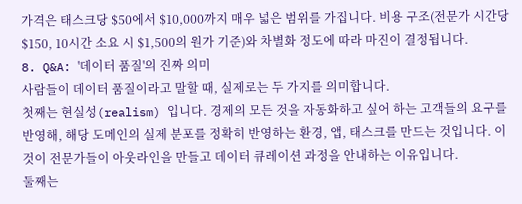가격은 태스크당 $50에서 $10,000까지 매우 넓은 범위를 가집니다. 비용 구조(전문가 시간당 $150, 10시간 소요 시 $1,500의 원가 기준)와 차별화 정도에 따라 마진이 결정됩니다.
8. Q&A: '데이터 품질'의 진짜 의미
사람들이 데이터 품질이라고 말할 때, 실제로는 두 가지를 의미합니다.
첫째는 현실성(realism) 입니다. 경제의 모든 것을 자동화하고 싶어 하는 고객들의 요구를 반영해, 해당 도메인의 실제 분포를 정확히 반영하는 환경, 앱, 태스크를 만드는 것입니다. 이것이 전문가들이 아웃라인을 만들고 데이터 큐레이션 과정을 안내하는 이유입니다.
둘째는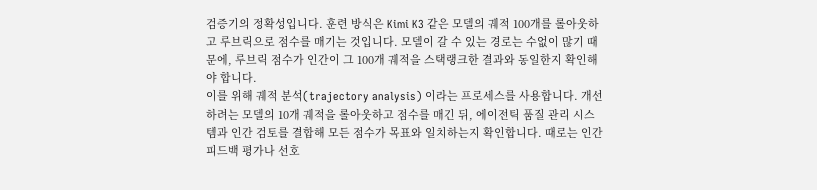검증기의 정확성입니다. 훈련 방식은 Kimi K3 같은 모델의 궤적 100개를 롤아웃하고 루브릭으로 점수를 매기는 것입니다. 모델이 갈 수 있는 경로는 수없이 많기 때문에, 루브릭 점수가 인간이 그 100개 궤적을 스택랭크한 결과와 동일한지 확인해야 합니다.
이를 위해 궤적 분석(trajectory analysis) 이라는 프로세스를 사용합니다. 개선하려는 모델의 10개 궤적을 롤아웃하고 점수를 매긴 뒤, 에이전틱 품질 관리 시스템과 인간 검토를 결합해 모든 점수가 목표와 일치하는지 확인합니다. 때로는 인간 피드백 평가나 선호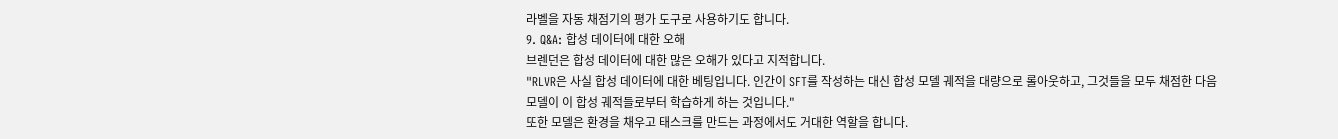라벨을 자동 채점기의 평가 도구로 사용하기도 합니다.
9. Q&A: 합성 데이터에 대한 오해
브렌던은 합성 데이터에 대한 많은 오해가 있다고 지적합니다.
"RLVR은 사실 합성 데이터에 대한 베팅입니다. 인간이 SFT를 작성하는 대신 합성 모델 궤적을 대량으로 롤아웃하고, 그것들을 모두 채점한 다음 모델이 이 합성 궤적들로부터 학습하게 하는 것입니다."
또한 모델은 환경을 채우고 태스크를 만드는 과정에서도 거대한 역할을 합니다.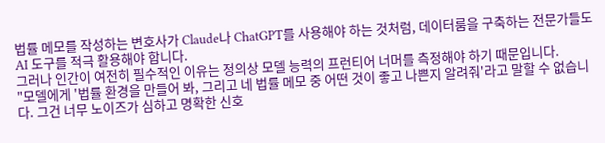법률 메모를 작성하는 변호사가 Claude나 ChatGPT를 사용해야 하는 것처럼, 데이터룸을 구축하는 전문가들도 AI 도구를 적극 활용해야 합니다.
그러나 인간이 여전히 필수적인 이유는 정의상 모델 능력의 프런티어 너머를 측정해야 하기 때문입니다.
"모델에게 '법률 환경을 만들어 봐, 그리고 네 법률 메모 중 어떤 것이 좋고 나쁜지 알려줘'라고 말할 수 없습니다. 그건 너무 노이즈가 심하고 명확한 신호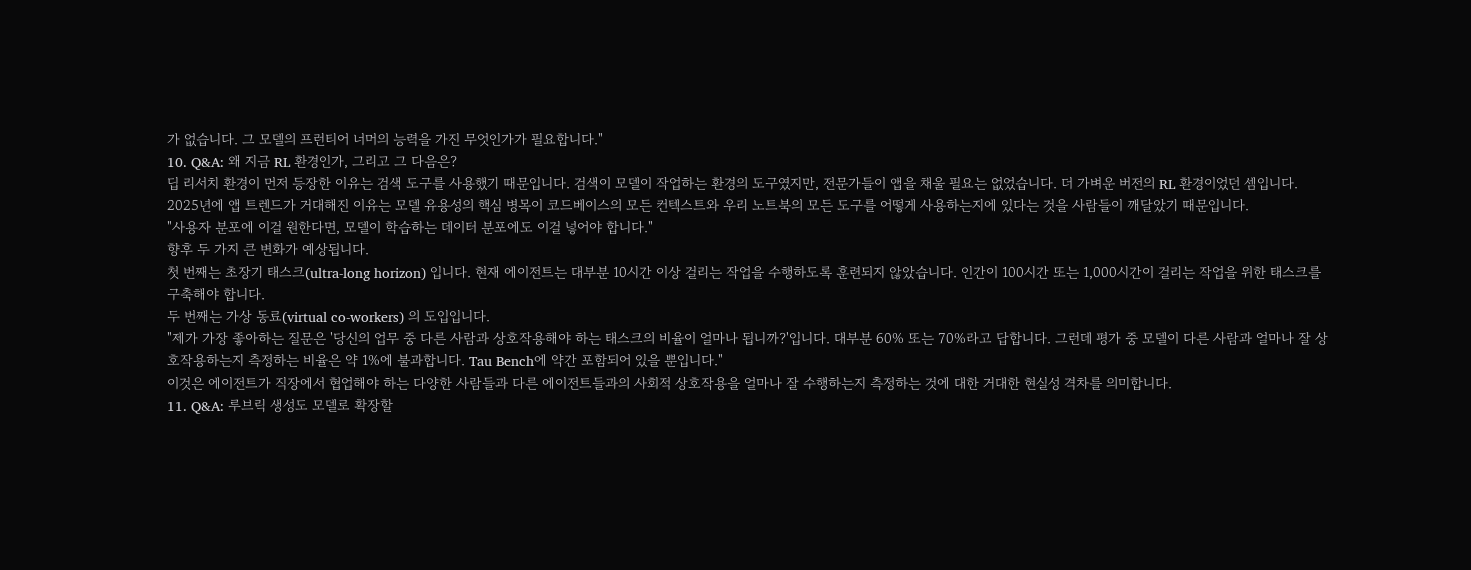가 없습니다. 그 모델의 프런티어 너머의 능력을 가진 무엇인가가 필요합니다."
10. Q&A: 왜 지금 RL 환경인가, 그리고 그 다음은?
딥 리서치 환경이 먼저 등장한 이유는 검색 도구를 사용했기 때문입니다. 검색이 모델이 작업하는 환경의 도구였지만, 전문가들이 앱을 채울 필요는 없었습니다. 더 가벼운 버전의 RL 환경이었던 셈입니다.
2025년에 앱 트렌드가 거대해진 이유는 모델 유용성의 핵심 병목이 코드베이스의 모든 컨텍스트와 우리 노트북의 모든 도구를 어떻게 사용하는지에 있다는 것을 사람들이 깨달았기 때문입니다.
"사용자 분포에 이걸 원한다면, 모델이 학습하는 데이터 분포에도 이걸 넣어야 합니다."
향후 두 가지 큰 변화가 예상됩니다.
첫 번째는 초장기 태스크(ultra-long horizon) 입니다. 현재 에이전트는 대부분 10시간 이상 걸리는 작업을 수행하도록 훈련되지 않았습니다. 인간이 100시간 또는 1,000시간이 걸리는 작업을 위한 태스크를 구축해야 합니다.
두 번째는 가상 동료(virtual co-workers) 의 도입입니다.
"제가 가장 좋아하는 질문은 '당신의 업무 중 다른 사람과 상호작용해야 하는 태스크의 비율이 얼마나 됩니까?'입니다. 대부분 60% 또는 70%라고 답합니다. 그런데 평가 중 모델이 다른 사람과 얼마나 잘 상호작용하는지 측정하는 비율은 약 1%에 불과합니다. Tau Bench에 약간 포함되어 있을 뿐입니다."
이것은 에이전트가 직장에서 협업해야 하는 다양한 사람들과 다른 에이전트들과의 사회적 상호작용을 얼마나 잘 수행하는지 측정하는 것에 대한 거대한 현실성 격차를 의미합니다.
11. Q&A: 루브릭 생성도 모델로 확장할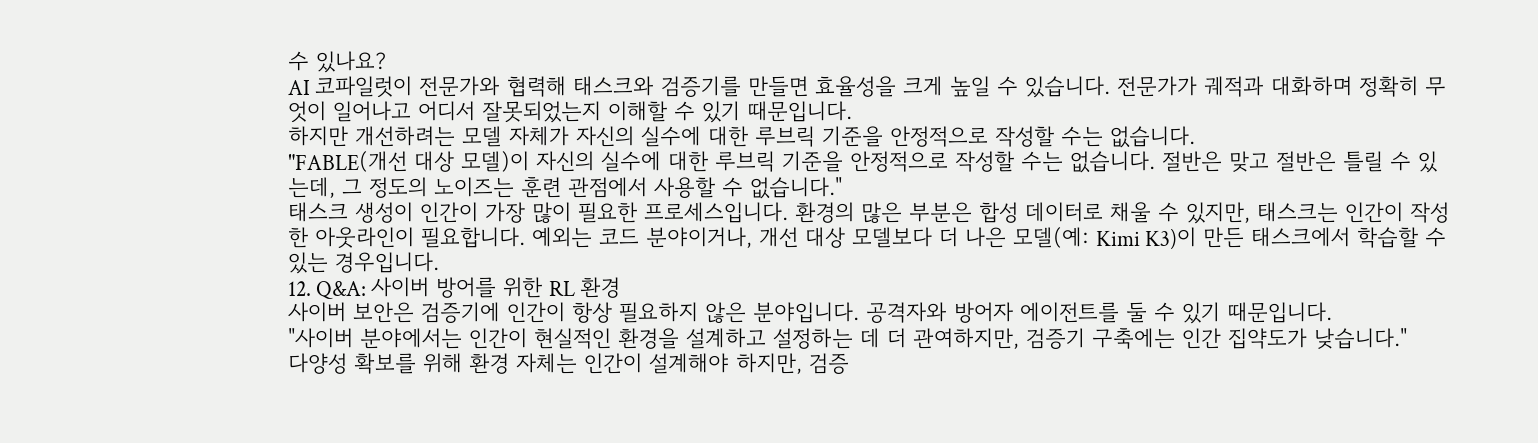수 있나요?
AI 코파일럿이 전문가와 협력해 태스크와 검증기를 만들면 효율성을 크게 높일 수 있습니다. 전문가가 궤적과 대화하며 정확히 무엇이 일어나고 어디서 잘못되었는지 이해할 수 있기 때문입니다.
하지만 개선하려는 모델 자체가 자신의 실수에 대한 루브릭 기준을 안정적으로 작성할 수는 없습니다.
"FABLE(개선 대상 모델)이 자신의 실수에 대한 루브릭 기준을 안정적으로 작성할 수는 없습니다. 절반은 맞고 절반은 틀릴 수 있는데, 그 정도의 노이즈는 훈련 관점에서 사용할 수 없습니다."
태스크 생성이 인간이 가장 많이 필요한 프로세스입니다. 환경의 많은 부분은 합성 데이터로 채울 수 있지만, 태스크는 인간이 작성한 아웃라인이 필요합니다. 예외는 코드 분야이거나, 개선 대상 모델보다 더 나은 모델(예: Kimi K3)이 만든 태스크에서 학습할 수 있는 경우입니다.
12. Q&A: 사이버 방어를 위한 RL 환경
사이버 보안은 검증기에 인간이 항상 필요하지 않은 분야입니다. 공격자와 방어자 에이전트를 둘 수 있기 때문입니다.
"사이버 분야에서는 인간이 현실적인 환경을 설계하고 설정하는 데 더 관여하지만, 검증기 구축에는 인간 집약도가 낮습니다."
다양성 확보를 위해 환경 자체는 인간이 설계해야 하지만, 검증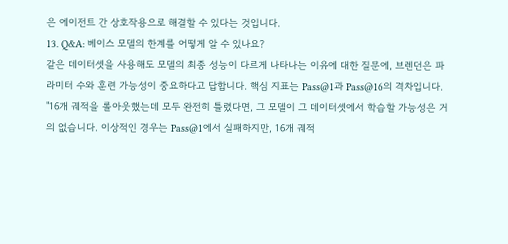은 에이전트 간 상호작용으로 해결할 수 있다는 것입니다.
13. Q&A: 베이스 모델의 한계를 어떻게 알 수 있나요?
같은 데이터셋을 사용해도 모델의 최종 성능이 다르게 나타나는 이유에 대한 질문에, 브렌던은 파라미터 수와 훈련 가능성이 중요하다고 답합니다. 핵심 지표는 Pass@1과 Pass@16의 격차입니다.
"16개 궤적을 롤아웃했는데 모두 완전히 틀렸다면, 그 모델이 그 데이터셋에서 학습할 가능성은 거의 없습니다. 이상적인 경우는 Pass@1에서 실패하지만, 16개 궤적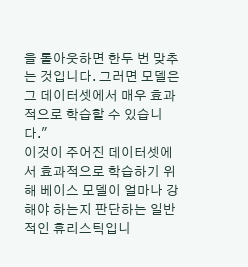을 롤아웃하면 한두 번 맞추는 것입니다. 그러면 모델은 그 데이터셋에서 매우 효과적으로 학습할 수 있습니다."
이것이 주어진 데이터셋에서 효과적으로 학습하기 위해 베이스 모델이 얼마나 강해야 하는지 판단하는 일반적인 휴리스틱입니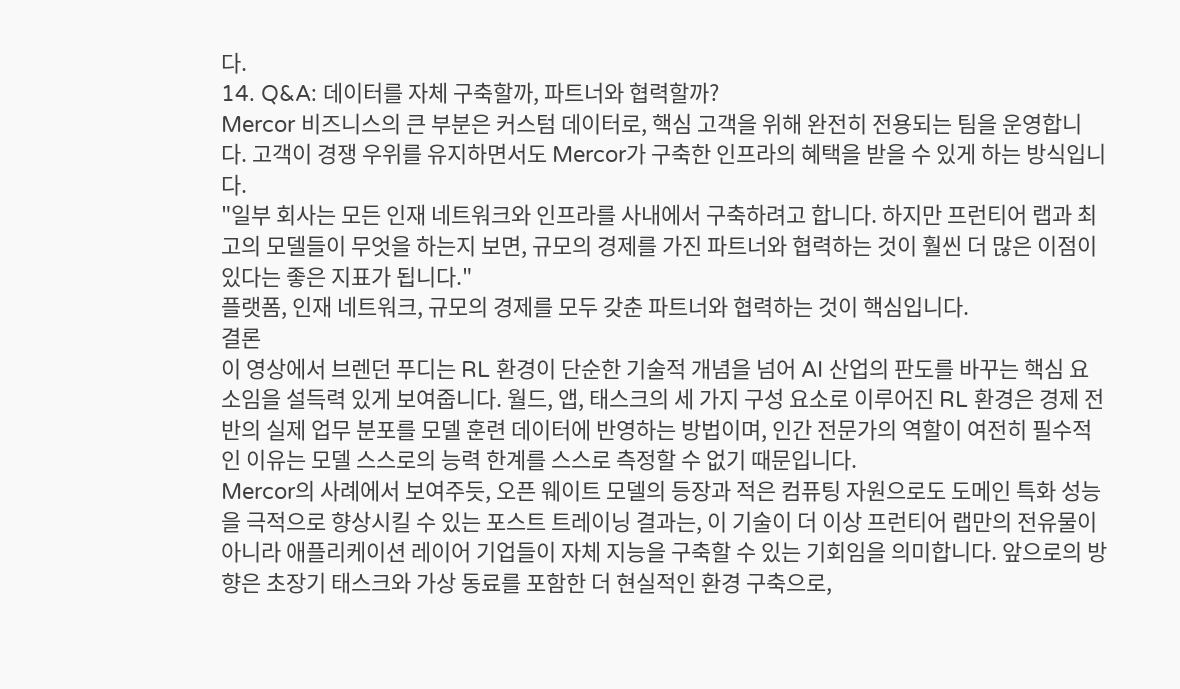다.
14. Q&A: 데이터를 자체 구축할까, 파트너와 협력할까?
Mercor 비즈니스의 큰 부분은 커스텀 데이터로, 핵심 고객을 위해 완전히 전용되는 팀을 운영합니다. 고객이 경쟁 우위를 유지하면서도 Mercor가 구축한 인프라의 혜택을 받을 수 있게 하는 방식입니다.
"일부 회사는 모든 인재 네트워크와 인프라를 사내에서 구축하려고 합니다. 하지만 프런티어 랩과 최고의 모델들이 무엇을 하는지 보면, 규모의 경제를 가진 파트너와 협력하는 것이 훨씬 더 많은 이점이 있다는 좋은 지표가 됩니다."
플랫폼, 인재 네트워크, 규모의 경제를 모두 갖춘 파트너와 협력하는 것이 핵심입니다.
결론
이 영상에서 브렌던 푸디는 RL 환경이 단순한 기술적 개념을 넘어 AI 산업의 판도를 바꾸는 핵심 요소임을 설득력 있게 보여줍니다. 월드, 앱, 태스크의 세 가지 구성 요소로 이루어진 RL 환경은 경제 전반의 실제 업무 분포를 모델 훈련 데이터에 반영하는 방법이며, 인간 전문가의 역할이 여전히 필수적인 이유는 모델 스스로의 능력 한계를 스스로 측정할 수 없기 때문입니다.
Mercor의 사례에서 보여주듯, 오픈 웨이트 모델의 등장과 적은 컴퓨팅 자원으로도 도메인 특화 성능을 극적으로 향상시킬 수 있는 포스트 트레이닝 결과는, 이 기술이 더 이상 프런티어 랩만의 전유물이 아니라 애플리케이션 레이어 기업들이 자체 지능을 구축할 수 있는 기회임을 의미합니다. 앞으로의 방향은 초장기 태스크와 가상 동료를 포함한 더 현실적인 환경 구축으로,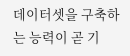데이터셋을 구축하는 능력이 곧 기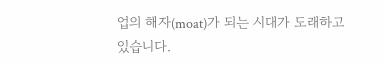업의 해자(moat)가 되는 시대가 도래하고 있습니다.